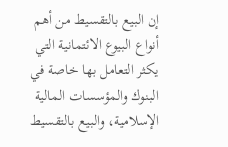إن البيع بالتقسيط من أهم أنواع البيوع الائتمانية التي يكثر التعامل بها خاصة في البنوك والمؤسسات المالية الإسلامية، والبيع بالتقسيط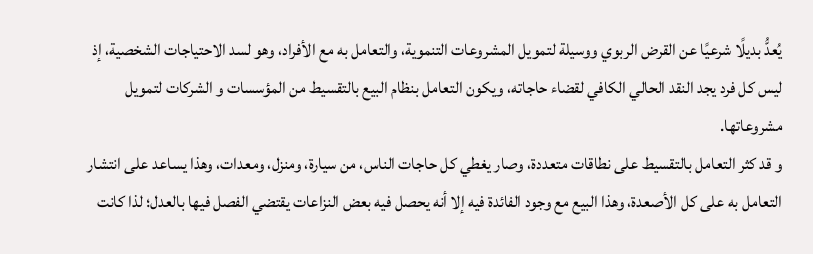يُعدُّ بديلًا شرعيًا عن القرض الربوي ووسيلة لتمويل المشروعات التنموية، والتعامل به مع الأفراد، وهو لسد الاحتياجات الشخصية، إذ ليس كل فرد يجد النقد الحالي الكافي لقضاء حاجاته، ويكون التعامل بنظام البيع بالتقسيط من المؤسسات و الشركات لتمويل مشروعاتها.
و قد كثر التعامل بالتقسيط على نطاقات متعددة، وصار يغطي كل حاجات الناس، من سيارة، ومنزل، ومعدات، وهذا يساعد على انتشار التعامل به على كل الأصعدة، وهذا البيع مع وجود الفائدة فيه إلا أنه يحصل فيه بعض النزاعات يقتضي الفصل فيها بالعدل؛ لذا كانت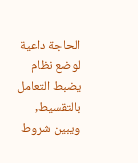الحاجة داعية لوضع نظام يضبط التعامل بالتقسيط, ويبين شروط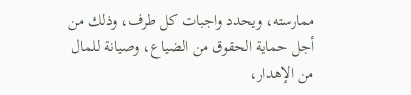ممارسته، ويحدد واجبات كل طرف، وذلك من أجل حماية الحقوق من الضياع، وصيانة للمال من الإهدار،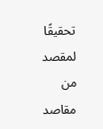تحقيقًا لمقصد من مقاصد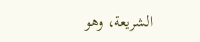الشريعة، وهو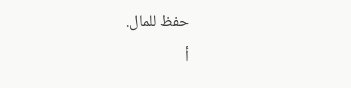حفظ للمال.
أ